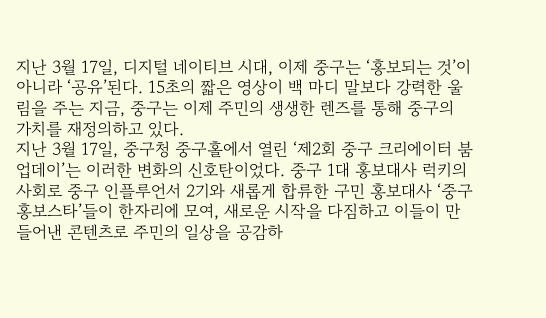지난 3월 17일, 디지털 네이티브 시대, 이제 중구는 ‘홍보되는 것’이 아니라 ‘공유’된다. 15초의 짧은 영상이 백 마디 말보다 강력한 울림을 주는 지금, 중구는 이제 주민의 생생한 렌즈를 통해 중구의 가치를 재정의하고 있다.
지난 3월 17일, 중구청 중구홀에서 열린 ‘제2회 중구 크리에이터 붐업데이’는 이러한 변화의 신호탄이었다. 중구 1대 홍보대사 럭키의 사회로 중구 인플루언서 2기와 새롭게 합류한 구민 홍보대사 ‘중구 홍보스타’들이 한자리에 모여, 새로운 시작을 다짐하고 이들이 만들어낸 콘텐츠로 주민의 일상을 공감하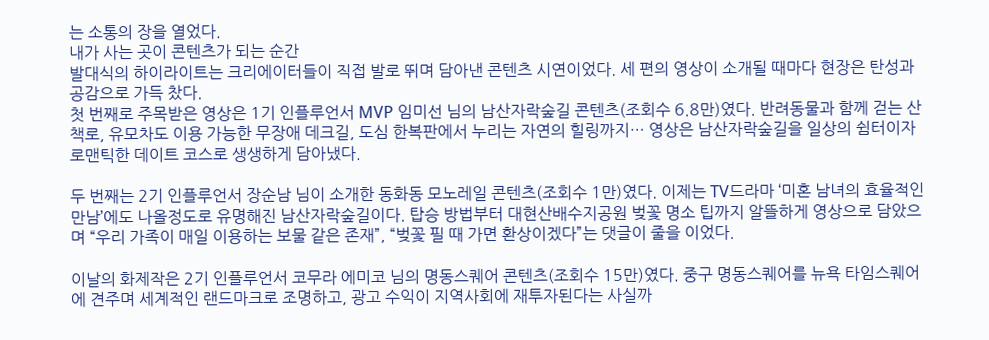는 소통의 장을 열었다.
내가 사는 곳이 콘텐츠가 되는 순간
발대식의 하이라이트는 크리에이터들이 직접 발로 뛰며 담아낸 콘텐츠 시연이었다. 세 편의 영상이 소개될 때마다 현장은 탄성과 공감으로 가득 찼다.
첫 번째로 주목받은 영상은 1기 인플루언서 MVP 임미선 님의 남산자락숲길 콘텐츠(조회수 6.8만)였다. 반려동물과 함께 걷는 산책로, 유모차도 이용 가능한 무장애 데크길, 도심 한복판에서 누리는 자연의 힐링까지… 영상은 남산자락숲길을 일상의 쉼터이자 로맨틱한 데이트 코스로 생생하게 담아냈다.

두 번째는 2기 인플루언서 장순남 님이 소개한 동화동 모노레일 콘텐츠(조회수 1만)였다. 이제는 TV드라마 ‘미혼 남녀의 효율적인 만남’에도 나올정도로 유명해진 남산자락숲길이다. 탑승 방법부터 대현산배수지공원 벚꽃 명소 팁까지 알뜰하게 영상으로 담았으며 “우리 가족이 매일 이용하는 보물 같은 존재”, “벚꽃 필 때 가면 환상이겠다”는 댓글이 줄을 이었다.

이날의 화제작은 2기 인플루언서 코무라 에미코 님의 명동스퀘어 콘텐츠(조회수 15만)였다. 중구 명동스퀘어를 뉴욕 타임스퀘어에 견주며 세계적인 랜드마크로 조명하고, 광고 수익이 지역사회에 재투자된다는 사실까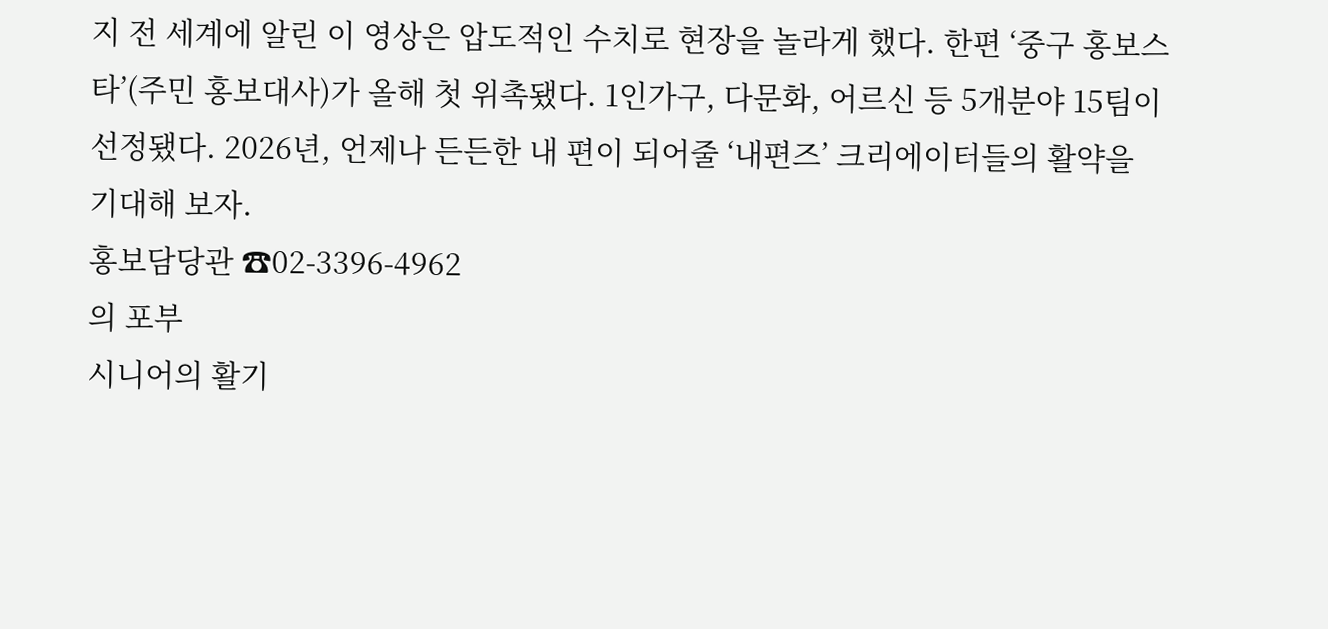지 전 세계에 알린 이 영상은 압도적인 수치로 현장을 놀라게 했다. 한편 ‘중구 홍보스타’(주민 홍보대사)가 올해 첫 위촉됐다. 1인가구, 다문화, 어르신 등 5개분야 15팀이 선정됐다. 2026년, 언제나 든든한 내 편이 되어줄 ‘내편즈’ 크리에이터들의 활약을 기대해 보자.
홍보담당관 ☎02-3396-4962
의 포부
시니어의 활기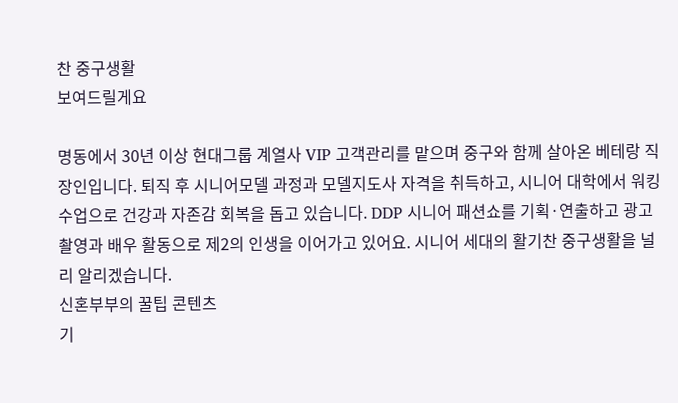찬 중구생활
보여드릴게요

명동에서 30년 이상 현대그룹 계열사 VIP 고객관리를 맡으며 중구와 함께 살아온 베테랑 직장인입니다. 퇴직 후 시니어모델 과정과 모델지도사 자격을 취득하고, 시니어 대학에서 워킹 수업으로 건강과 자존감 회복을 돕고 있습니다. DDP 시니어 패션쇼를 기획·연출하고 광고 촬영과 배우 활동으로 제2의 인생을 이어가고 있어요. 시니어 세대의 활기찬 중구생활을 널리 알리겠습니다.
신혼부부의 꿀팁 콘텐츠
기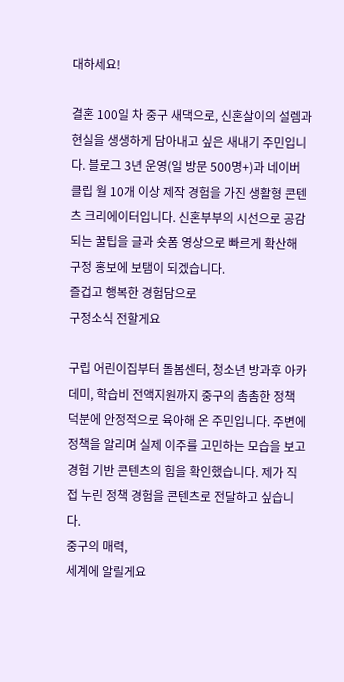대하세요!

결혼 100일 차 중구 새댁으로, 신혼살이의 설렘과 현실을 생생하게 담아내고 싶은 새내기 주민입니다. 블로그 3년 운영(일 방문 500명+)과 네이버 클립 월 10개 이상 제작 경험을 가진 생활형 콘텐츠 크리에이터입니다. 신혼부부의 시선으로 공감되는 꿀팁을 글과 숏폼 영상으로 빠르게 확산해 구정 홍보에 보탬이 되겠습니다.
즐겁고 행복한 경험담으로
구정소식 전할게요

구립 어린이집부터 돌봄센터, 청소년 방과후 아카데미, 학습비 전액지원까지 중구의 촘촘한 정책 덕분에 안정적으로 육아해 온 주민입니다. 주변에 정책을 알리며 실제 이주를 고민하는 모습을 보고 경험 기반 콘텐츠의 힘을 확인했습니다. 제가 직접 누린 정책 경험을 콘텐츠로 전달하고 싶습니다.
중구의 매력,
세계에 알릴게요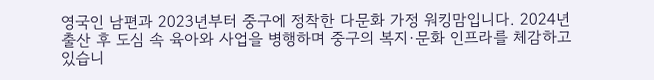영국인 남편과 2023년부터 중구에 정착한 다문화 가정 워킹맘입니다. 2024년 출산 후 도심 속 육아와 사업을 병행하며 중구의 복지·문화 인프라를 체감하고 있습니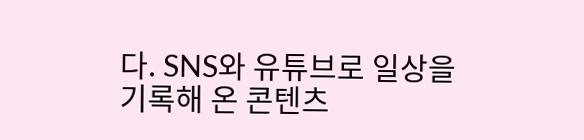다. SNS와 유튜브로 일상을 기록해 온 콘텐츠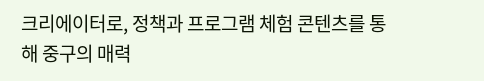크리에이터로, 정책과 프로그램 체험 콘텐츠를 통해 중구의 매력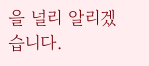을 널리 알리겠습니다.